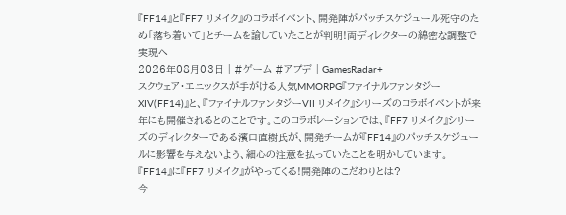『FF14』と『FF7 リメイク』のコラボイベント、開発陣がパッチスケジュール死守のため「落ち着いて」とチームを諭していたことが判明!両ディレクターの綿密な調整で実現へ
2026年08月03日 | #ゲーム #アプデ | GamesRadar+
スクウェア・エニックスが手がける人気MMORPG『ファイナルファンタジーXIV(FF14)』と、『ファイナルファンタジーVII リメイク』シリーズのコラボイベントが来年にも開催されるとのことです。このコラボレーションでは、『FF7 リメイク』シリーズのディレクターである濱口直樹氏が、開発チームが『FF14』のパッチスケジュールに影響を与えないよう、細心の注意を払っていたことを明かしています。
『FF14』に『FF7 リメイク』がやってくる!開発陣のこだわりとは?
今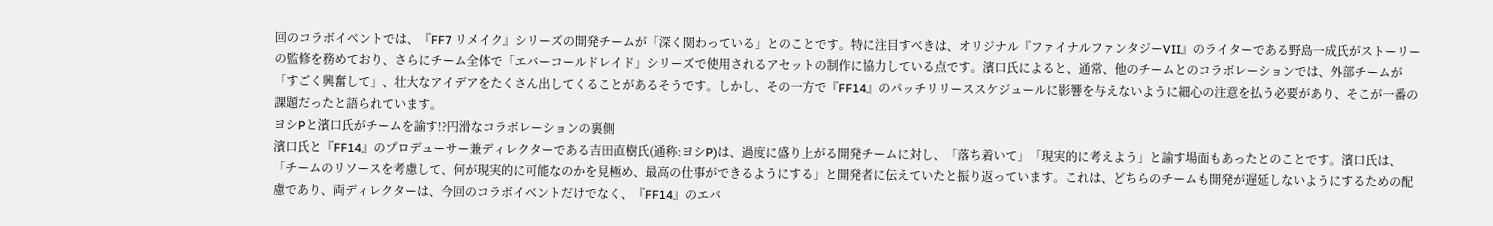回のコラボイベントでは、『FF7 リメイク』シリーズの開発チームが「深く関わっている」とのことです。特に注目すべきは、オリジナル『ファイナルファンタジーVII』のライターである野島一成氏がストーリーの監修を務めており、さらにチーム全体で「エバーコールドレイド」シリーズで使用されるアセットの制作に協力している点です。濱口氏によると、通常、他のチームとのコラボレーションでは、外部チームが「すごく興奮して」、壮大なアイデアをたくさん出してくることがあるそうです。しかし、その一方で『FF14』のパッチリリーススケジュールに影響を与えないように細心の注意を払う必要があり、そこが一番の課題だったと語られています。
ヨシPと濱口氏がチームを諭す!?円滑なコラボレーションの裏側
濱口氏と『FF14』のプロデューサー兼ディレクターである吉田直樹氏(通称:ヨシP)は、過度に盛り上がる開発チームに対し、「落ち着いて」「現実的に考えよう」と諭す場面もあったとのことです。濱口氏は、「チームのリソースを考慮して、何が現実的に可能なのかを見極め、最高の仕事ができるようにする」と開発者に伝えていたと振り返っています。これは、どちらのチームも開発が遅延しないようにするための配慮であり、両ディレクターは、今回のコラボイベントだけでなく、『FF14』のエバ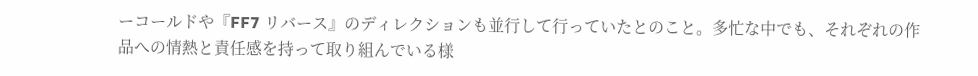ーコールドや『FF7 リバース』のディレクションも並行して行っていたとのこと。多忙な中でも、それぞれの作品への情熱と責任感を持って取り組んでいる様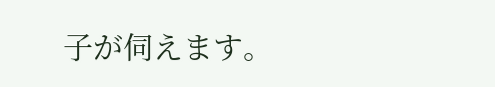子が伺えます。